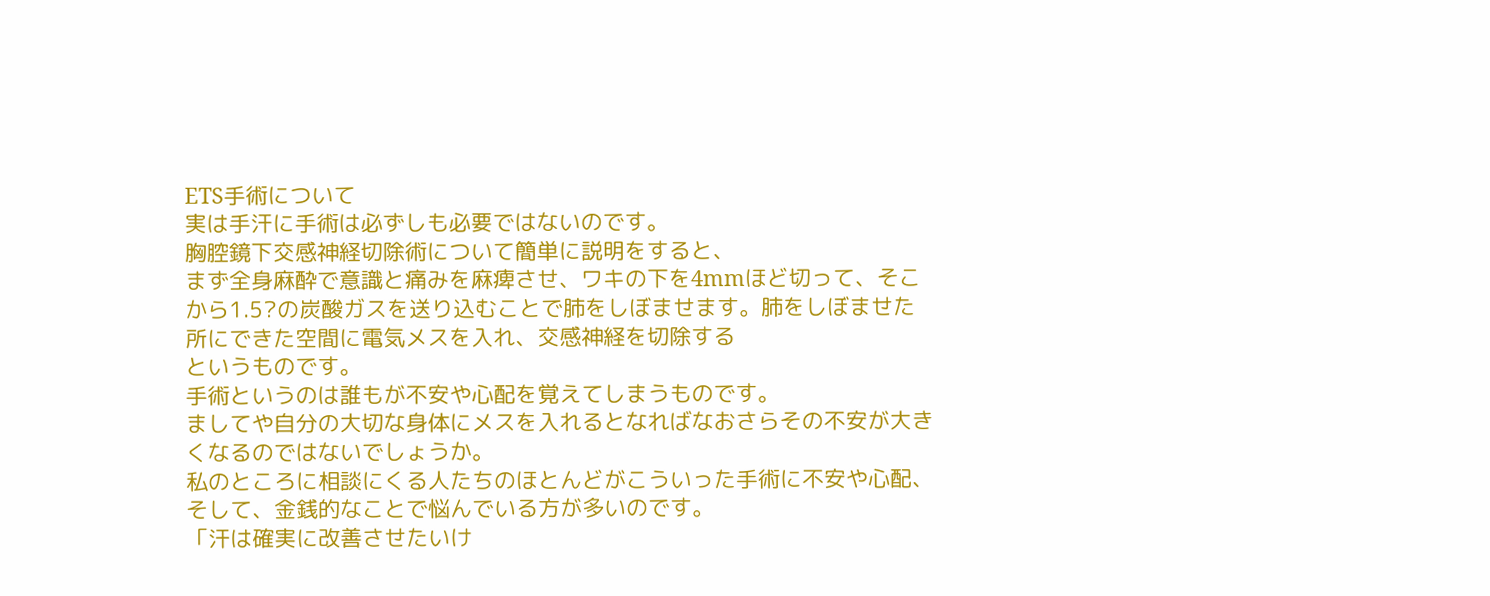ETS手術について
実は手汗に手術は必ずしも必要ではないのです。
胸腔鏡下交感神経切除術について簡単に説明をすると、
まず全身麻酔で意識と痛みを麻痺させ、ワキの下を4mmほど切って、そこから1.5?の炭酸ガスを送り込むことで肺をしぼませます。肺をしぼませた所にできた空間に電気メスを入れ、交感神経を切除する
というものです。
手術というのは誰もが不安や心配を覚えてしまうものです。
ましてや自分の大切な身体にメスを入れるとなればなおさらその不安が大きくなるのではないでしょうか。
私のところに相談にくる人たちのほとんどがこういった手術に不安や心配、
そして、金銭的なことで悩んでいる方が多いのです。
「汗は確実に改善させたいけ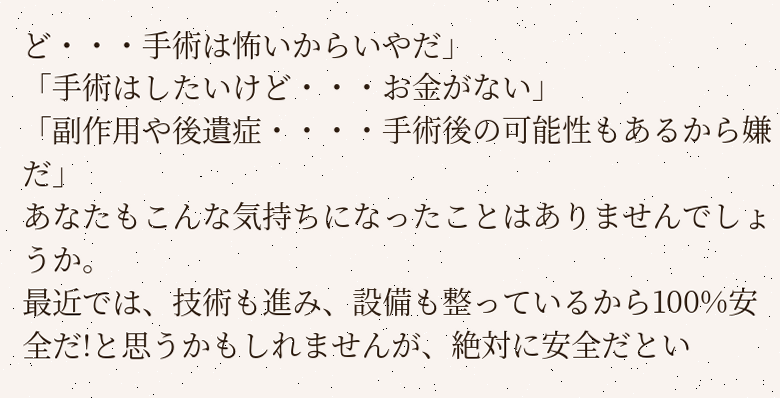ど・・・手術は怖いからいやだ」
「手術はしたいけど・・・お金がない」
「副作用や後遺症・・・・手術後の可能性もあるから嫌だ」
あなたもこんな気持ちになったことはありませんでしょうか。
最近では、技術も進み、設備も整っているから100%安全だ!と思うかもしれませんが、絶対に安全だとい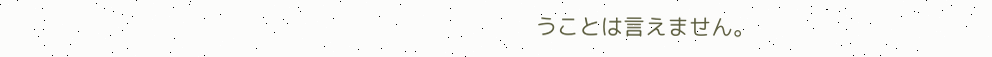うことは言えません。